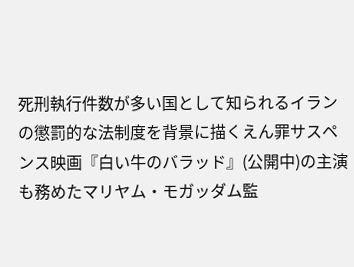死刑執行件数が多い国として知られるイランの懲罰的な法制度を背景に描くえん罪サスペンス映画『白い牛のバラッド』(公開中)の主演も務めたマリヤム・モガッダム監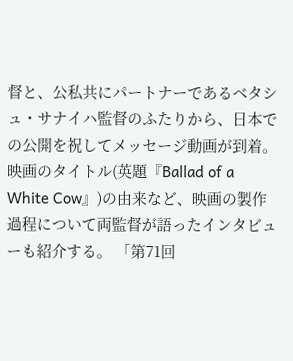督と、公私共にパートナーであるベタシュ・サナイハ監督のふたりから、日本での公開を祝してメッセージ動画が到着。映画のタイトル(英題『Ballad of a White Cow』)の由来など、映画の製作過程について両監督が語ったインタビューも紹介する。 「第71回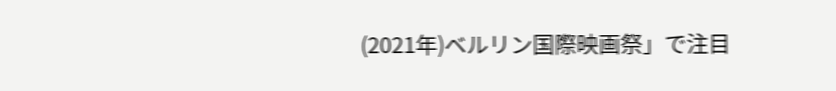(2021年)ベルリン国際映画祭」で注目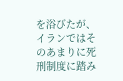を浴びたが、イランではそのあまりに死刑制度に踏み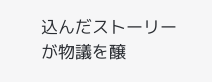込んだストーリーが物議を醸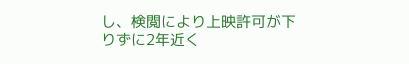し、検閲により上映許可が下りずに2年近く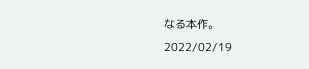なる本作。
2022/02/19